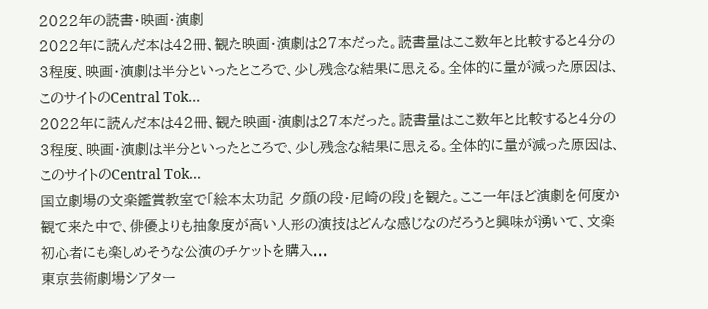2022年の読書・映画・演劇
2022年に読んだ本は42冊、観た映画・演劇は27本だった。読書量はここ数年と比較すると4分の3程度、映画・演劇は半分といったところで、少し残念な結果に思える。全体的に量が減った原因は、このサイトのCentral Tok...
2022年に読んだ本は42冊、観た映画・演劇は27本だった。読書量はここ数年と比較すると4分の3程度、映画・演劇は半分といったところで、少し残念な結果に思える。全体的に量が減った原因は、このサイトのCentral Tok...
国立劇場の文楽鑑賞教室で「絵本太功記 夕顔の段・尼崎の段」を観た。ここ一年ほど演劇を何度か観て来た中で、俳優よりも抽象度が高い人形の演技はどんな感じなのだろうと興味が湧いて、文楽初心者にも楽しめそうな公演のチケットを購入...
東京芸術劇場シアター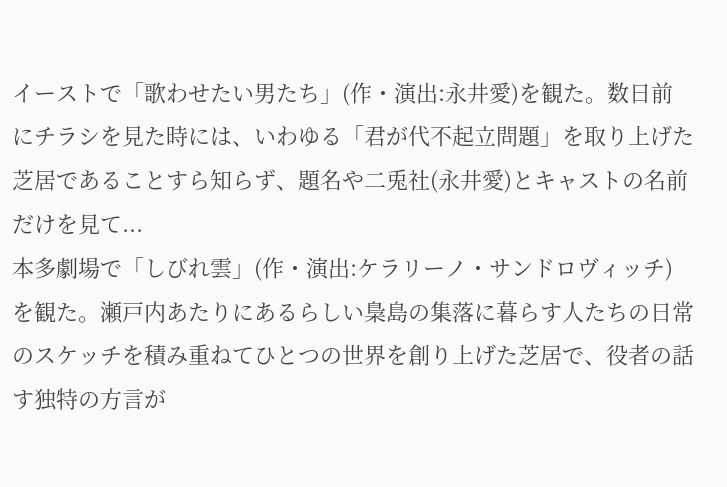イーストで「歌わせたい男たち」(作・演出:永井愛)を観た。数日前にチラシを見た時には、いわゆる「君が代不起立問題」を取り上げた芝居であることすら知らず、題名や二兎社(永井愛)とキャストの名前だけを見て...
本多劇場で「しびれ雲」(作・演出:ケラリーノ・サンドロヴィッチ)を観た。瀬戸内あたりにあるらしい梟島の集落に暮らす人たちの日常のスケッチを積み重ねてひとつの世界を創り上げた芝居で、役者の話す独特の方言が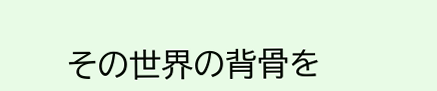その世界の背骨を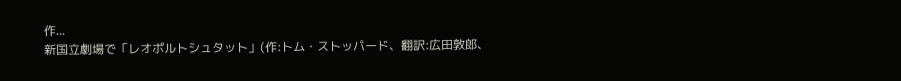作...
新国立劇場で「レオポルトシュタット」(作:トム・ストッパード、翻訳:広田敦郎、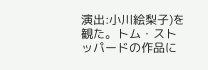演出:小川絵梨子)を観た。トム・ストッパードの作品に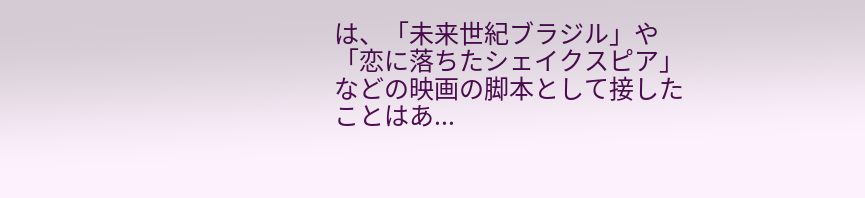は、「未来世紀ブラジル」や「恋に落ちたシェイクスピア」などの映画の脚本として接したことはあ...